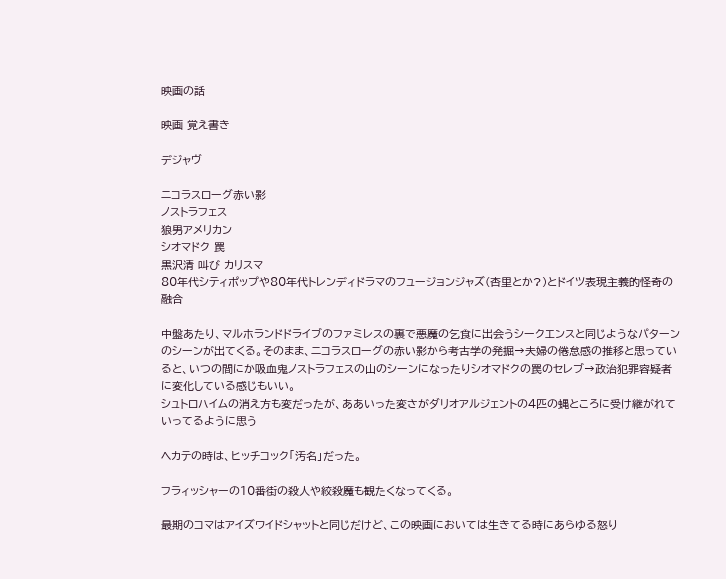映画の話

映画 覚え書き

デジャヴ

ニコラスローグ赤い影
ノストラフェス
狼男アメリカン
シオマドク 罠
黒沢清 叫び カリスマ
80年代シティポップや80年代トレンディドラマのフュージョンジャズ(杏里とか?)とドイツ表現主義的怪奇の融合

中盤あたり、マルホランドドライブのファミレスの裏で悪魔の乞食に出会うシークエンスと同じようなパターンのシーンが出てくる。そのまま、ニコラスローグの赤い影から考古学の発掘→夫婦の倦怠感の推移と思っていると、いつの間にか吸血鬼ノストラフェスの山のシーンになったりシオマドクの罠のセレブ→政治犯罪容疑者に変化している感じもいい。
シュトロハイムの消え方も変だったが、ああいった変さがダリオアルジェントの4匹の蝿ところに受け継がれていってるように思う

ヘカテの時は、ヒッチコック「汚名」だった。

フラィッシャーの10番街の殺人や絞殺魔も観たくなってくる。

最期のコマはアイズワイドシャットと同じだけど、この映画においては生きてる時にあらゆる怒り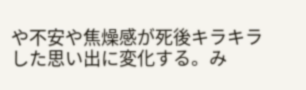や不安や焦燥感が死後キラキラした思い出に変化する。み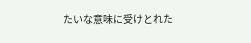たいな意味に受けとれた